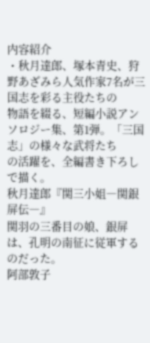内容紹介
・秋月達郎、塚本青史、狩野あざみら人気作家7名が三国志を彩る主役たちの
物語を綴る、短編小説アンソロジー集、第1弾。「三国志」の様々な武将たち
の活躍を、全編書き下ろしで描く。
秋月達郎『関三小姐―関銀屏伝―』
関羽の三番目の娘、銀屏は、孔明の南征に従軍するのだった。
阿部敦子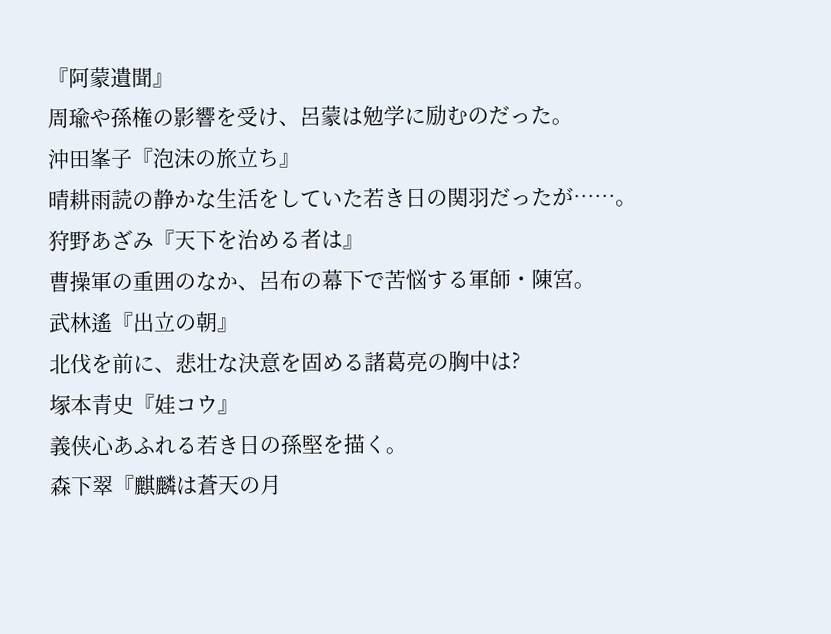『阿蒙遺聞』
周瑜や孫権の影響を受け、呂蒙は勉学に励むのだった。
沖田峯子『泡沫の旅立ち』
晴耕雨読の静かな生活をしていた若き日の関羽だったが……。
狩野あざみ『天下を治める者は』
曹操軍の重囲のなか、呂布の幕下で苦悩する軍師・陳宮。
武林遙『出立の朝』
北伐を前に、悲壮な決意を固める諸葛亮の胸中は?
塚本青史『娃コウ』
義侠心あふれる若き日の孫堅を描く。
森下翠『麒麟は蒼天の月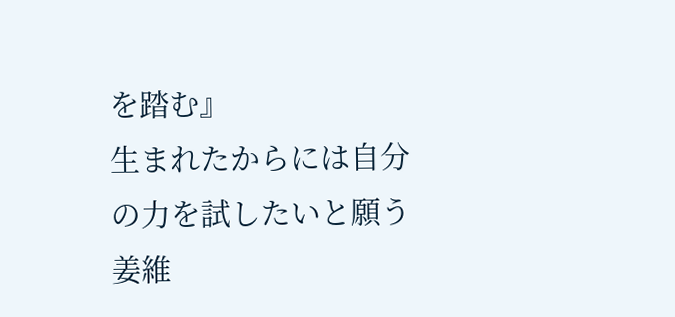を踏む』
生まれたからには自分の力を試したいと願う姜維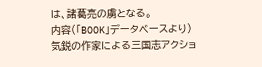は、諸葛亮の虜となる。
内容(「BOOK」データベースより)
気鋭の作家による三国志アクショ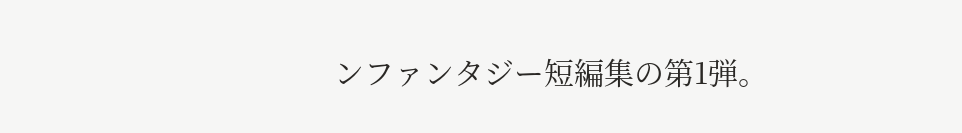ンファンタジー短編集の第1弾。